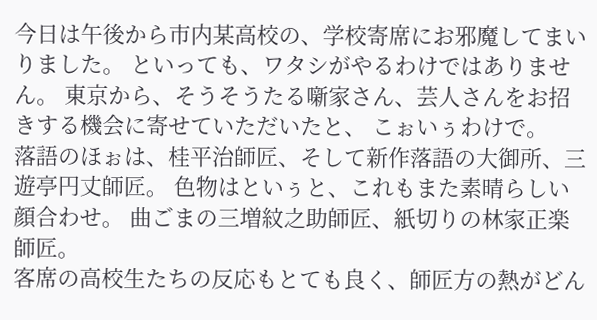今日は午後から市内某高校の、学校寄席にお邪魔してまいりました。 といっても、ワタシがやるわけではありません。 東京から、そうそうたる噺家さん、芸人さんをお招きする機会に寄せていただいたと、 こぉいぅわけで。
落語のほぉは、桂平治師匠、そして新作落語の大御所、三遊亭円丈師匠。 色物はといぅと、これもまた素晴らしい顔合わせ。 曲ごまの三増紋之助師匠、紙切りの林家正楽師匠。
客席の高校生たちの反応もとても良く、師匠方の熱がどん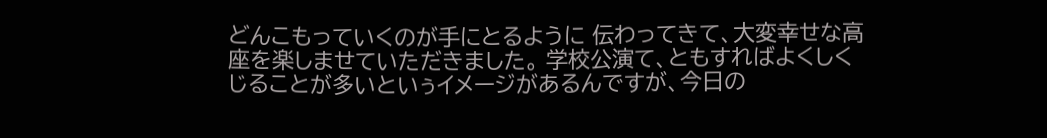どんこもっていくのが手にとるように 伝わってきて、大変幸せな高座を楽しませていただきました。 学校公演て、ともすればよくしくじることが多いといぅイメージがあるんですが、今日の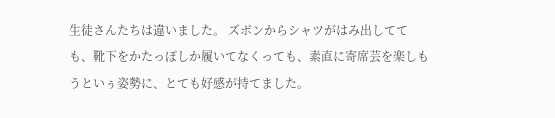生徒さんたちは違いました。 ズボンからシャツがはみ出してても、靴下をかたっぽしか履いてなくっても、素直に寄席芸を楽しもうといぅ姿勢に、とても好感が持てました。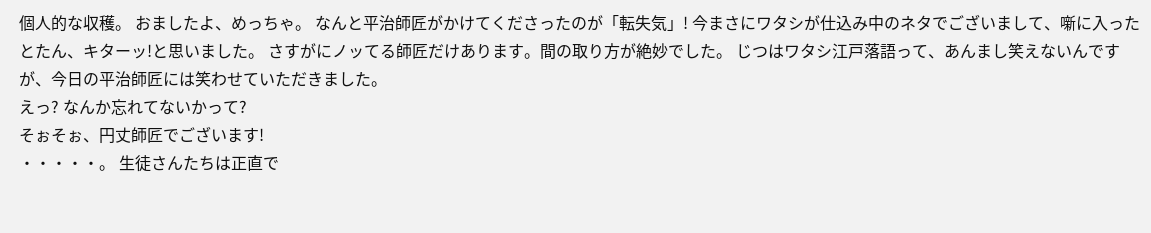個人的な収穫。 おましたよ、めっちゃ。 なんと平治師匠がかけてくださったのが「転失気」! 今まさにワタシが仕込み中のネタでございまして、噺に入ったとたん、キターッ!と思いました。 さすがにノッてる師匠だけあります。間の取り方が絶妙でした。 じつはワタシ江戸落語って、あんまし笑えないんですが、今日の平治師匠には笑わせていただきました。
えっ? なんか忘れてないかって?
そぉそぉ、円丈師匠でございます!
・・・・・。 生徒さんたちは正直で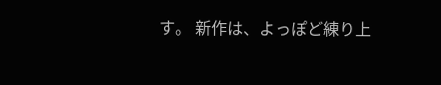す。 新作は、よっぽど練り上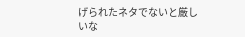げられたネタでないと厳しいな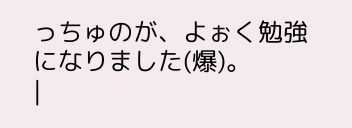っちゅのが、よぉく勉強になりました(爆)。
|